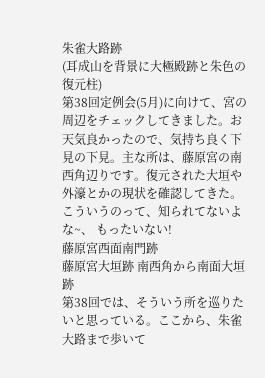朱雀大路跡
(耳成山を背景に大極殿跡と朱色の復元柱)
第38回定例会(5月)に向けて、宮の周辺をチェックしてきました。お天気良かったので、気持ち良く下見の下見。主な所は、藤原宮の南西角辺りです。復元された大垣や外濠とかの現状を確認してきた。こういうのって、知られてないよな~、 もったいない!
藤原宮西面南門跡
藤原宮大垣跡 南西角から南面大垣跡
第38回では、そういう所を巡りたいと思っている。ここから、朱雀大路まで歩いて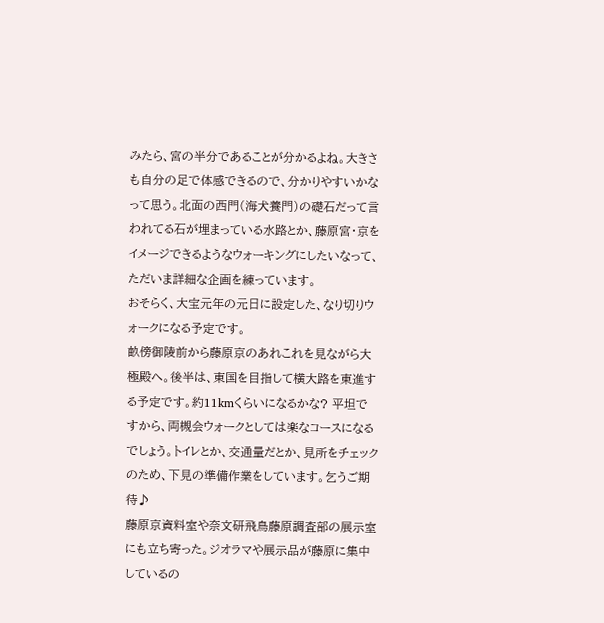みたら、宮の半分であることが分かるよね。大きさも自分の足で体感できるので、分かりやすいかなって思う。北面の西門(海犬養門)の礎石だって言われてる石が埋まっている水路とか、藤原宮・京をイメージできるようなウォーキングにしたいなって、ただいま詳細な企画を練っています。
おそらく、大宝元年の元日に設定した、なり切りウォークになる予定です。
畝傍御陵前から藤原京のあれこれを見ながら大極殿へ。後半は、東国を目指して横大路を東進する予定です。約11kmくらいになるかな? 平坦ですから、両槻会ウォークとしては楽なコースになるでしょう。トイレとか、交通量だとか、見所をチェックのため、下見の準備作業をしています。乞うご期待♪
藤原京資料室や奈文研飛鳥藤原調査部の展示室にも立ち寄った。ジオラマや展示品が藤原に集中しているの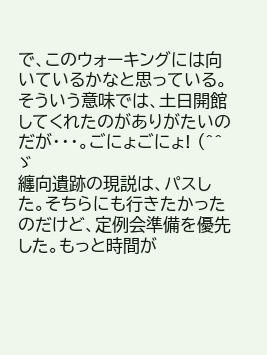で、このウォーキングには向いているかなと思っている。そういう意味では、土日開館してくれたのがありがたいのだが・・・。ごにょごにょ! (^^ゞ
纏向遺跡の現説は、パスした。そちらにも行きたかったのだけど、定例会準備を優先した。もっと時間が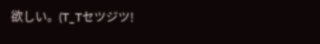欲しい。(T_Tセツジツ!